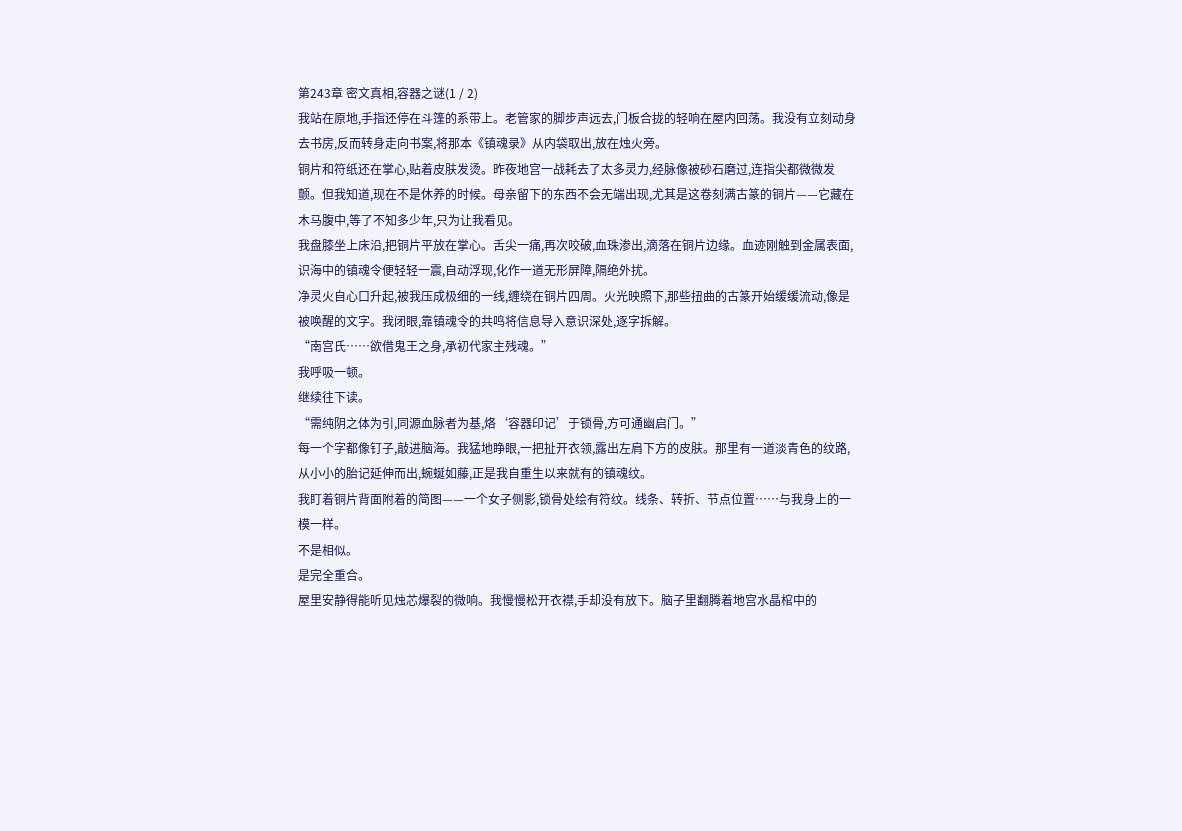第243章 密文真相,容器之谜(1 / 2)
我站在原地,手指还停在斗篷的系带上。老管家的脚步声远去,门板合拢的轻响在屋内回荡。我没有立刻动身去书房,反而转身走向书案,将那本《镇魂录》从内袋取出,放在烛火旁。
铜片和符纸还在掌心,贴着皮肤发烫。昨夜地宫一战耗去了太多灵力,经脉像被砂石磨过,连指尖都微微发颤。但我知道,现在不是休养的时候。母亲留下的东西不会无端出现,尤其是这卷刻满古篆的铜片——它藏在木马腹中,等了不知多少年,只为让我看见。
我盘膝坐上床沿,把铜片平放在掌心。舌尖一痛,再次咬破,血珠渗出,滴落在铜片边缘。血迹刚触到金属表面,识海中的镇魂令便轻轻一震,自动浮现,化作一道无形屏障,隔绝外扰。
净灵火自心口升起,被我压成极细的一线,缠绕在铜片四周。火光映照下,那些扭曲的古篆开始缓缓流动,像是被唤醒的文字。我闭眼,靠镇魂令的共鸣将信息导入意识深处,逐字拆解。
“南宫氏……欲借鬼王之身,承初代家主残魂。”
我呼吸一顿。
继续往下读。
“需纯阴之体为引,同源血脉者为基,烙‘容器印记’于锁骨,方可通幽启门。”
每一个字都像钉子,敲进脑海。我猛地睁眼,一把扯开衣领,露出左肩下方的皮肤。那里有一道淡青色的纹路,从小小的胎记延伸而出,蜿蜒如藤,正是我自重生以来就有的镇魂纹。
我盯着铜片背面附着的简图——一个女子侧影,锁骨处绘有符纹。线条、转折、节点位置……与我身上的一模一样。
不是相似。
是完全重合。
屋里安静得能听见烛芯爆裂的微响。我慢慢松开衣襟,手却没有放下。脑子里翻腾着地宫水晶棺中的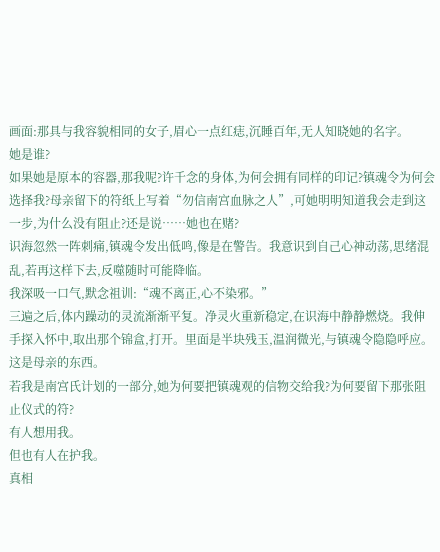画面:那具与我容貌相同的女子,眉心一点红痣,沉睡百年,无人知晓她的名字。
她是谁?
如果她是原本的容器,那我呢?许千念的身体,为何会拥有同样的印记?镇魂令为何会选择我?母亲留下的符纸上写着“勿信南宫血脉之人”,可她明明知道我会走到这一步,为什么没有阻止?还是说……她也在赌?
识海忽然一阵刺痛,镇魂令发出低鸣,像是在警告。我意识到自己心神动荡,思绪混乱,若再这样下去,反噬随时可能降临。
我深吸一口气,默念祖训:“魂不离正,心不染邪。”
三遍之后,体内躁动的灵流渐渐平复。净灵火重新稳定,在识海中静静燃烧。我伸手探入怀中,取出那个锦盒,打开。里面是半块残玉,温润微光,与镇魂令隐隐呼应。
这是母亲的东西。
若我是南宫氏计划的一部分,她为何要把镇魂观的信物交给我?为何要留下那张阻止仪式的符?
有人想用我。
但也有人在护我。
真相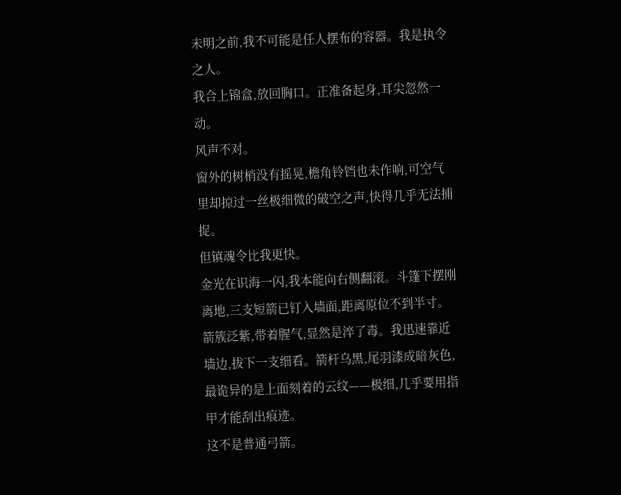未明之前,我不可能是任人摆布的容器。我是执令之人。
我合上锦盒,放回胸口。正准备起身,耳尖忽然一动。
风声不对。
窗外的树梢没有摇晃,檐角铃铛也未作响,可空气里却掠过一丝极细微的破空之声,快得几乎无法捕捉。
但镇魂令比我更快。
金光在识海一闪,我本能向右侧翻滚。斗篷下摆刚离地,三支短箭已钉入墙面,距离原位不到半寸。
箭簇泛紫,带着腥气,显然是淬了毒。我迅速靠近墙边,拔下一支细看。箭杆乌黑,尾羽漆成暗灰色,最诡异的是上面刻着的云纹——极细,几乎要用指甲才能刮出痕迹。
这不是普通弓箭。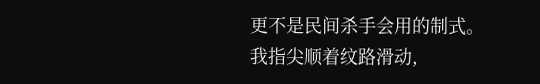更不是民间杀手会用的制式。
我指尖顺着纹路滑动,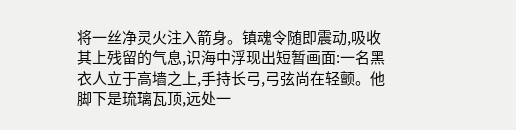将一丝净灵火注入箭身。镇魂令随即震动,吸收其上残留的气息,识海中浮现出短暂画面:一名黑衣人立于高墙之上,手持长弓,弓弦尚在轻颤。他脚下是琉璃瓦顶,远处一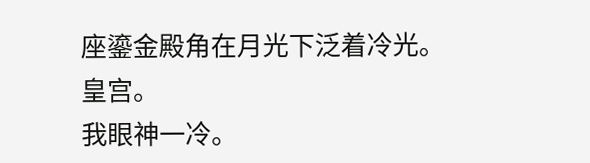座鎏金殿角在月光下泛着冷光。
皇宫。
我眼神一冷。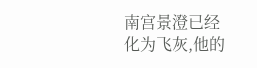南宫景澄已经化为飞灰,他的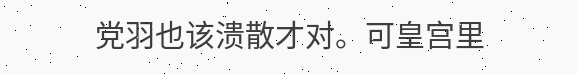党羽也该溃散才对。可皇宫里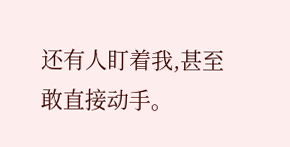还有人盯着我,甚至敢直接动手。